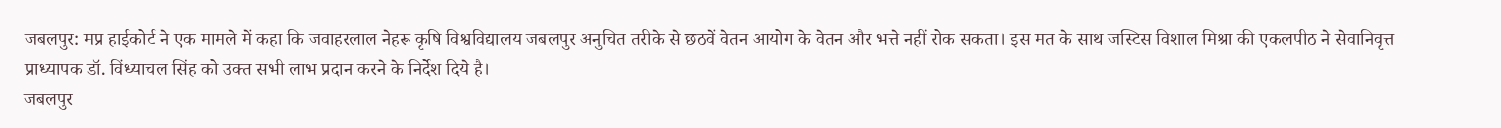जबलपुर: मप्र हाईकोर्ट ने एक मामले में कहा कि जवाहरलाल नेहरू कृषि विश्वविद्यालय जबलपुर अनुचित तरीके से छठवें वेतन आयोग के वेतन और भत्ते नहीं रोक सकता। इस मत के साथ जस्टिस विशाल मिश्रा की एकलपीठ ने सेवानिवृत्त प्राध्यापक डॉ. विंध्याचल सिंह को उक्त सभी लाभ प्रदान करने के निर्देश दिये है।
जबलपुर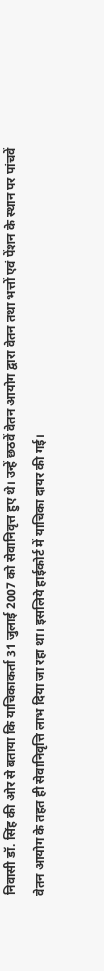निवासी डॉ. सिंह की ओर से बताया कि याचिकाकर्ता 31 जुलाई 2007 को सेवानिवृत्त हुए थे। उन्हें छठवें वेतन आयोग द्वारा वेतन तथा भत्तों एवं पेंशन के स्थान पर पांचवें वेतन आयोग के तहत ही सेवानिवृत्ति लाभ दिया जा रहा था। इसलिये हाईकोर्ट में याचिका दायर की गई।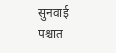सुनवाई पश्चात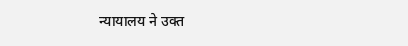न्यायालय ने उक्त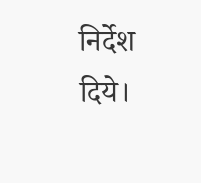निर्देश दिये।